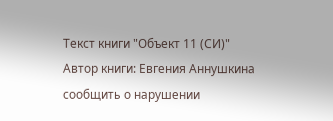Текст книги "Объект 11 (СИ)"
Автор книги: Евгения Аннушкина
сообщить о нарушении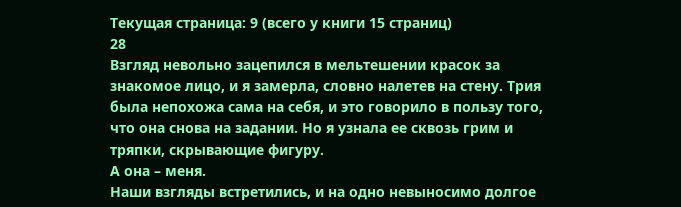Текущая страница: 9 (всего у книги 15 страниц)
28
Взгляд невольно зацепился в мельтешении красок за знакомое лицо, и я замерла, словно налетев на стену. Трия была непохожа сама на себя, и это говорило в пользу того, что она снова на задании. Но я узнала ее сквозь грим и тряпки, скрывающие фигуру.
А она – меня.
Наши взгляды встретились, и на одно невыносимо долгое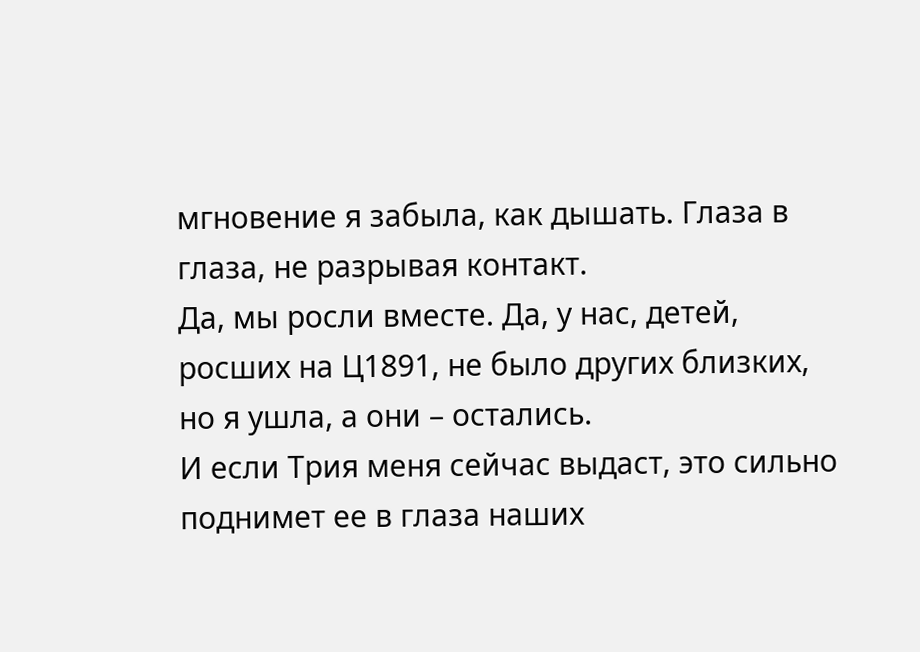мгновение я забыла, как дышать. Глаза в глаза, не разрывая контакт.
Да, мы росли вместе. Да, у нас, детей, росших на Ц1891, не было других близких, но я ушла, а они – остались.
И если Трия меня сейчас выдаст, это сильно поднимет ее в глаза наших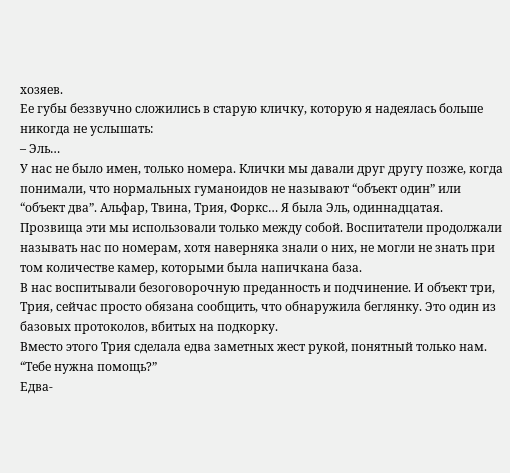хозяев.
Ее губы беззвучно сложились в старую кличку, которую я надеялась больше никогда не услышать:
– Эль…
У нас не было имен, только номера. Клички мы давали друг другу позже, когда понимали, что нормальных гуманоидов не называют “объект один” или “объект два”. Альфар, Твина, Трия, Форкс… Я была Эль, одиннадцатая.
Прозвища эти мы использовали только между собой. Воспитатели продолжали называть нас по номерам, хотя наверняка знали о них, не могли не знать при том количестве камер, которыми была напичкана база.
В нас воспитывали безоговорочную преданность и подчинение. И объект три, Трия, сейчас просто обязана сообщить, что обнаружила беглянку. Это один из базовых протоколов, вбитых на подкорку.
Вместо этого Трия сделала едва заметных жест рукой, понятный только нам.
“Тебе нужна помощь?”
Едва-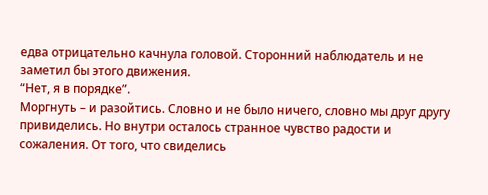едва отрицательно качнула головой. Сторонний наблюдатель и не заметил бы этого движения.
“Нет, я в порядке”.
Моргнуть – и разойтись. Словно и не было ничего, словно мы друг другу привиделись. Но внутри осталось странное чувство радости и сожаления. От того, что свиделись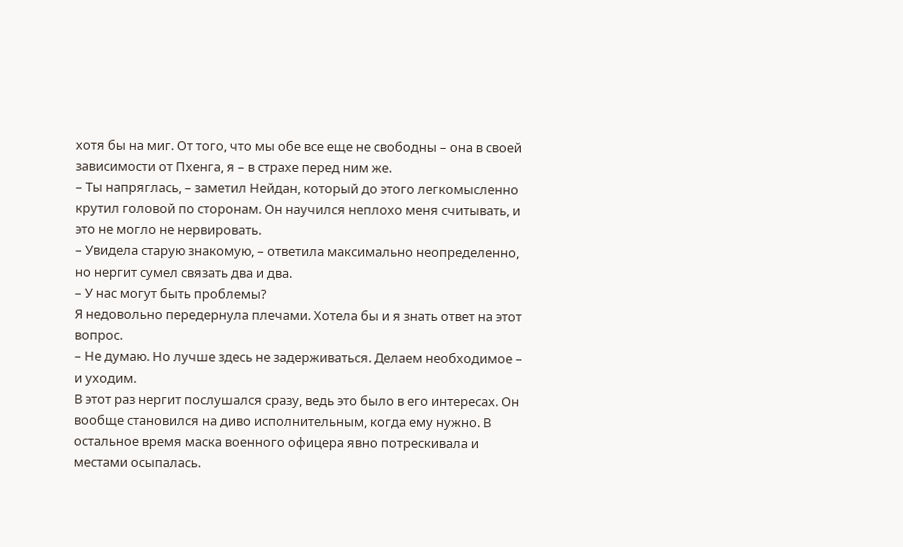хотя бы на миг. От того, что мы обе все еще не свободны – она в своей зависимости от Пхенга, я – в страхе перед ним же.
– Ты напряглась, – заметил Нейдан, который до этого легкомысленно крутил головой по сторонам. Он научился неплохо меня считывать, и это не могло не нервировать.
– Увидела старую знакомую, – ответила максимально неопределенно, но нергит сумел связать два и два.
– У нас могут быть проблемы?
Я недовольно передернула плечами. Хотела бы и я знать ответ на этот вопрос.
– Не думаю. Но лучше здесь не задерживаться. Делаем необходимое – и уходим.
В этот раз нергит послушался сразу, ведь это было в его интересах. Он вообще становился на диво исполнительным, когда ему нужно. В остальное время маска военного офицера явно потрескивала и местами осыпалась.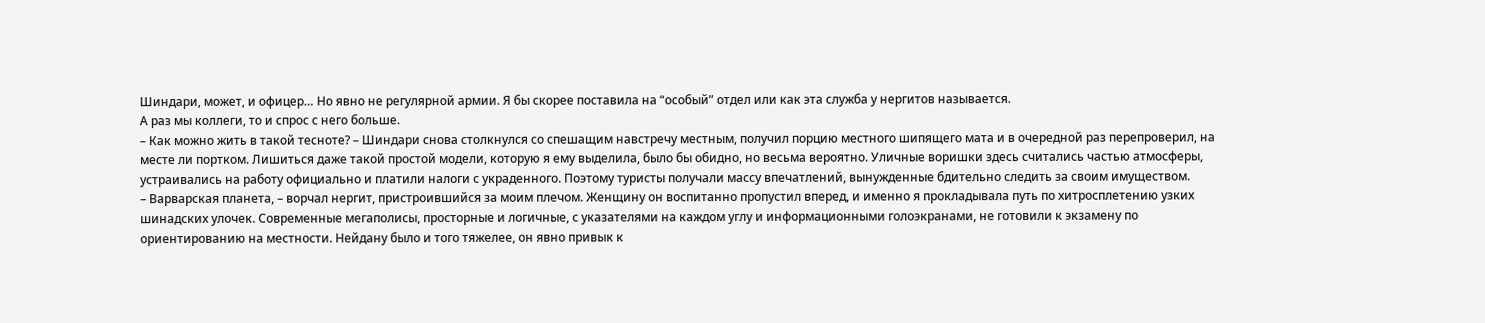Шиндари, может, и офицер… Но явно не регулярной армии. Я бы скорее поставила на “особый” отдел или как эта служба у нергитов называется.
А раз мы коллеги, то и спрос с него больше.
– Как можно жить в такой тесноте? – Шиндари снова столкнулся со спешащим навстречу местным, получил порцию местного шипящего мата и в очередной раз перепроверил, на месте ли портком. Лишиться даже такой простой модели, которую я ему выделила, было бы обидно, но весьма вероятно. Уличные воришки здесь считались частью атмосферы, устраивались на работу официально и платили налоги с украденного. Поэтому туристы получали массу впечатлений, вынужденные бдительно следить за своим имуществом.
– Варварская планета, – ворчал нергит, пристроившийся за моим плечом. Женщину он воспитанно пропустил вперед, и именно я прокладывала путь по хитросплетению узких шинадских улочек. Современные мегаполисы, просторные и логичные, с указателями на каждом углу и информационными голоэкранами, не готовили к экзамену по ориентированию на местности. Нейдану было и того тяжелее, он явно привык к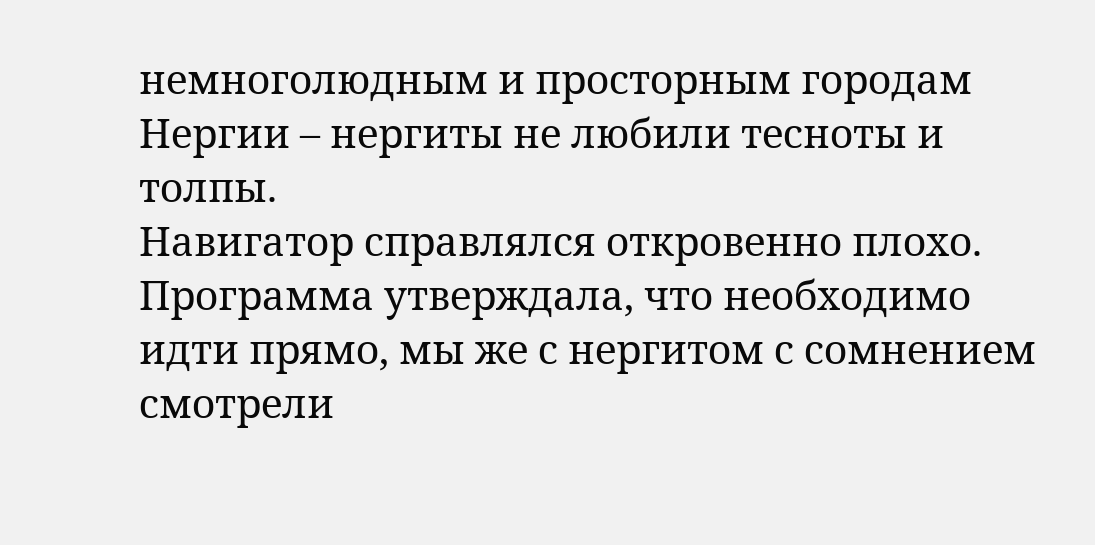немноголюдным и просторным городам Нергии – нергиты не любили тесноты и толпы.
Навигатор справлялся откровенно плохо.
Программа утверждала, что необходимо идти прямо, мы же с нергитом с сомнением смотрели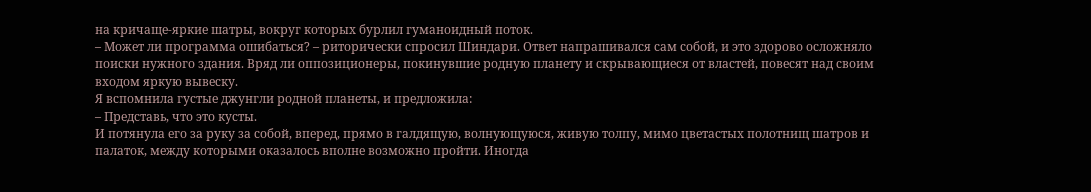на кричаще-яркие шатры, вокруг которых бурлил гуманоидный поток.
– Может ли программа ошибаться? – риторически спросил Шиндари. Ответ напрашивался сам собой, и это здорово осложняло поиски нужного здания. Вряд ли оппозиционеры, покинувшие родную планету и скрывающиеся от властей, повесят над своим входом яркую вывеску.
Я вспомнила густые джунгли родной планеты, и предложила:
– Представь, что это кусты.
И потянула его за руку за собой, вперед, прямо в галдящую, волнующуюся, живую толпу, мимо цветастых полотнищ шатров и палаток, между которыми оказалось вполне возможно пройти. Иногда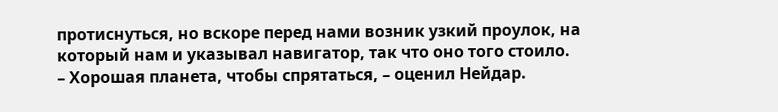протиснуться, но вскоре перед нами возник узкий проулок, на который нам и указывал навигатор, так что оно того стоило.
– Хорошая планета, чтобы спрятаться, – оценил Нейдар.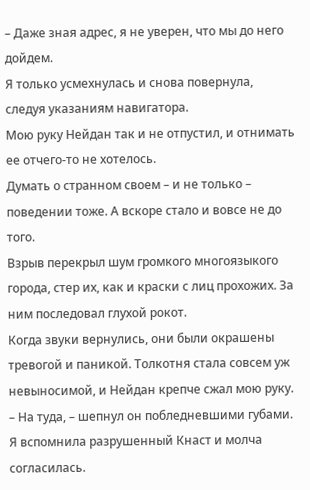– Даже зная адрес, я не уверен, что мы до него дойдем.
Я только усмехнулась и снова повернула, следуя указаниям навигатора.
Мою руку Нейдан так и не отпустил, и отнимать ее отчего-то не хотелось.
Думать о странном своем – и не только – поведении тоже. А вскоре стало и вовсе не до того.
Взрыв перекрыл шум громкого многоязыкого города, стер их, как и краски с лиц прохожих. За ним последовал глухой рокот.
Когда звуки вернулись, они были окрашены тревогой и паникой. Толкотня стала совсем уж невыносимой, и Нейдан крепче сжал мою руку.
– На туда, – шепнул он побледневшими губами.
Я вспомнила разрушенный Кнаст и молча согласилась.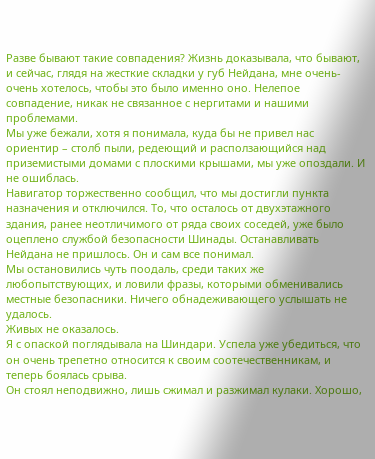Разве бывают такие совпадения? Жизнь доказывала, что бывают, и сейчас, глядя на жесткие складки у губ Нейдана, мне очень-очень хотелось, чтобы это было именно оно. Нелепое совпадение, никак не связанное с нергитами и нашими проблемами.
Мы уже бежали, хотя я понимала, куда бы не привел нас ориентир – столб пыли, редеющий и расползающийся над приземистыми домами с плоскими крышами, мы уже опоздали. И не ошиблась.
Навигатор торжественно сообщил, что мы достигли пункта назначения и отключился. То, что осталось от двухэтажного здания, ранее неотличимого от ряда своих соседей, уже было оцеплено службой безопасности Шинады. Останавливать Нейдана не пришлось. Он и сам все понимал.
Мы остановились чуть поодаль, среди таких же любопытствующих, и ловили фразы, которыми обменивались местные безопасники. Ничего обнадеживающего услышать не удалось.
Живых не оказалось.
Я с опаской поглядывала на Шиндари. Успела уже убедиться, что он очень трепетно относится к своим соотечественникам, и теперь боялась срыва.
Он стоял неподвижно, лишь сжимал и разжимал кулаки. Хорошо,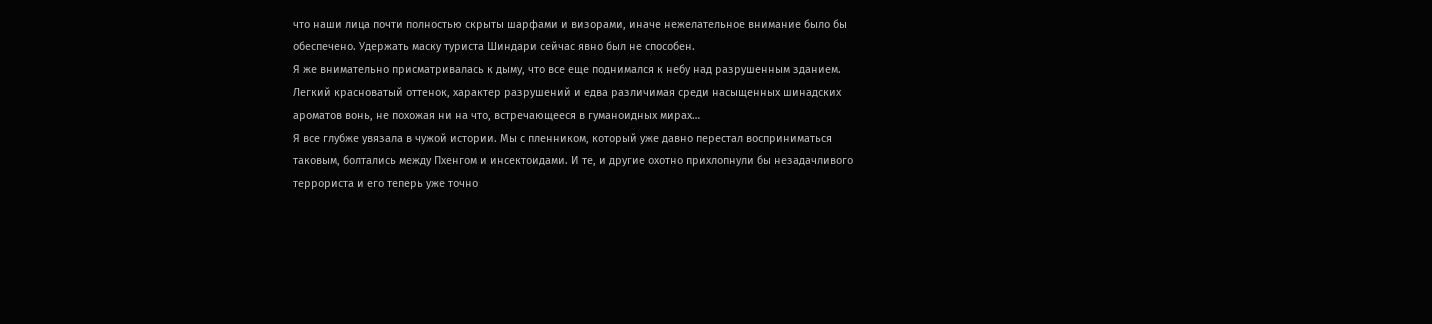что наши лица почти полностью скрыты шарфами и визорами, иначе нежелательное внимание было бы обеспечено. Удержать маску туриста Шиндари сейчас явно был не способен.
Я же внимательно присматривалась к дыму, что все еще поднимался к небу над разрушенным зданием. Легкий красноватый оттенок, характер разрушений и едва различимая среди насыщенных шинадских ароматов вонь, не похожая ни на что, встречающееся в гуманоидных мирах…
Я все глубже увязала в чужой истории. Мы с пленником, который уже давно перестал восприниматься таковым, болтались между Пхенгом и инсектоидами. И те, и другие охотно прихлопнули бы незадачливого террориста и его теперь уже точно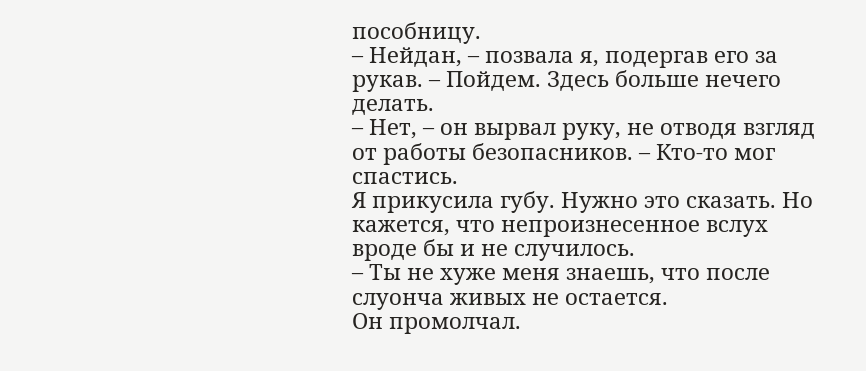пособницу.
– Нейдан, – позвала я, подергав его за рукав. – Пойдем. Здесь больше нечего делать.
– Нет, – он вырвал руку, не отводя взгляд от работы безопасников. – Кто-то мог спастись.
Я прикусила губу. Нужно это сказать. Но кажется, что непроизнесенное вслух вроде бы и не случилось.
– Ты не хуже меня знаешь, что после слуонча живых не остается.
Он промолчал.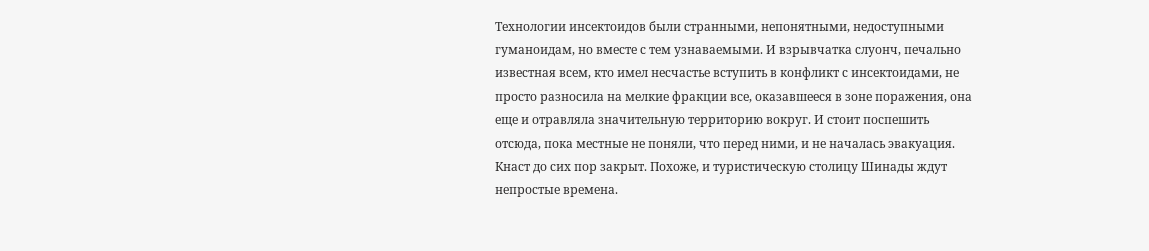Технологии инсектоидов были странными, непонятными, недоступными гуманоидам, но вместе с тем узнаваемыми. И взрывчатка слуонч, печально известная всем, кто имел несчастье вступить в конфликт с инсектоидами, не просто разносила на мелкие фракции все, оказавшееся в зоне поражения, она еще и отравляла значительную территорию вокруг. И стоит поспешить отсюда, пока местные не поняли, что перед ними, и не началась эвакуация.
Кнаст до сих пор закрыт. Похоже, и туристическую столицу Шинады ждут непростые времена.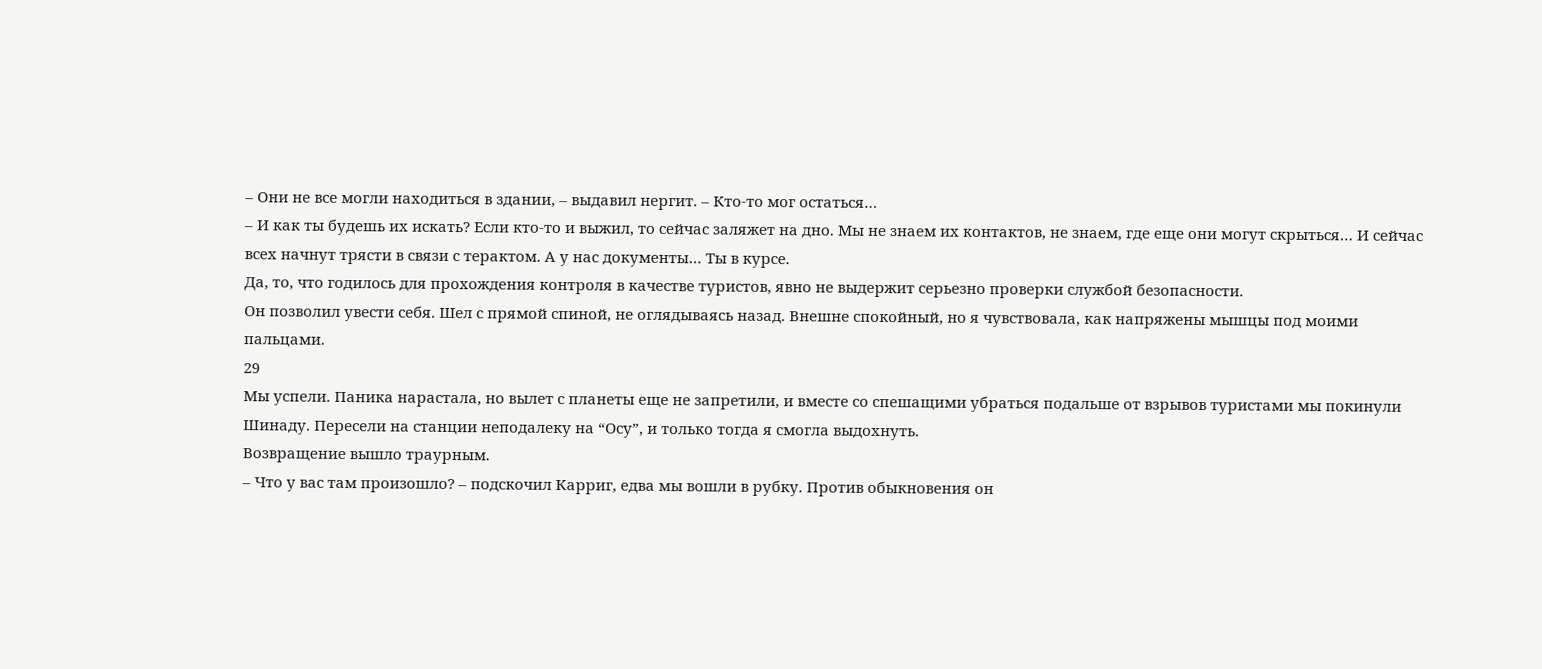– Они не все могли находиться в здании, – выдавил нергит. – Кто-то мог остаться…
– И как ты будешь их искать? Если кто-то и выжил, то сейчас заляжет на дно. Мы не знаем их контактов, не знаем, где еще они могут скрыться… И сейчас всех начнут трясти в связи с терактом. А у нас документы… Ты в курсе.
Да, то, что годилось для прохождения контроля в качестве туристов, явно не выдержит серьезно проверки службой безопасности.
Он позволил увести себя. Шел с прямой спиной, не оглядываясь назад. Внешне спокойный, но я чувствовала, как напряжены мышцы под моими пальцами.
29
Мы успели. Паника нарастала, но вылет с планеты еще не запретили, и вместе со спешащими убраться подальше от взрывов туристами мы покинули Шинаду. Пересели на станции неподалеку на “Осу”, и только тогда я смогла выдохнуть.
Возвращение вышло траурным.
– Что у вас там произошло? – подскочил Карриг, едва мы вошли в рубку. Против обыкновения он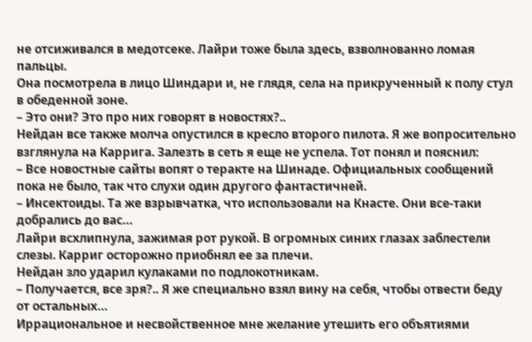не отсиживался в медотсеке. Лайри тоже была здесь, взволнованно ломая пальцы.
Она посмотрела в лицо Шиндари и, не глядя, села на прикрученный к полу стул в обеденной зоне.
– Это они? Это про них говорят в новостях?..
Нейдан все также молча опустился в кресло второго пилота. Я же вопросительно взглянула на Каррига. Залезть в сеть я еще не успела. Тот понял и пояснил:
– Все новостные сайты вопят о теракте на Шинаде. Официальных сообщений пока не было, так что слухи один другого фантастичней.
– Инсектоиды. Та же взрывчатка, что использовали на Кнасте. Они все-таки добрались до вас…
Лайри всхлипнула, зажимая рот рукой. В огромных синих глазах заблестели слезы. Карриг осторожно приобнял ее за плечи.
Нейдан зло ударил кулаками по подлокотникам.
– Получается, все зря?.. Я же специально взял вину на себя, чтобы отвести беду от остальных…
Иррациональное и несвойственное мне желание утешить его объятиями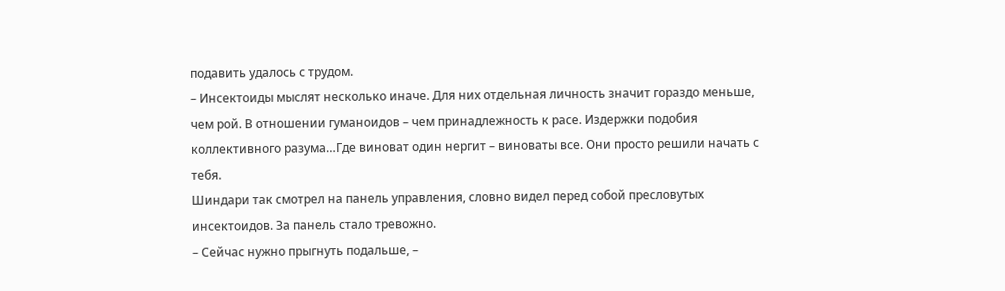подавить удалось с трудом.
– Инсектоиды мыслят несколько иначе. Для них отдельная личность значит гораздо меньше, чем рой. В отношении гуманоидов – чем принадлежность к расе. Издержки подобия коллективного разума…Где виноват один нергит – виноваты все. Они просто решили начать с тебя.
Шиндари так смотрел на панель управления, словно видел перед собой пресловутых инсектоидов. За панель стало тревожно.
– Сейчас нужно прыгнуть подальше, –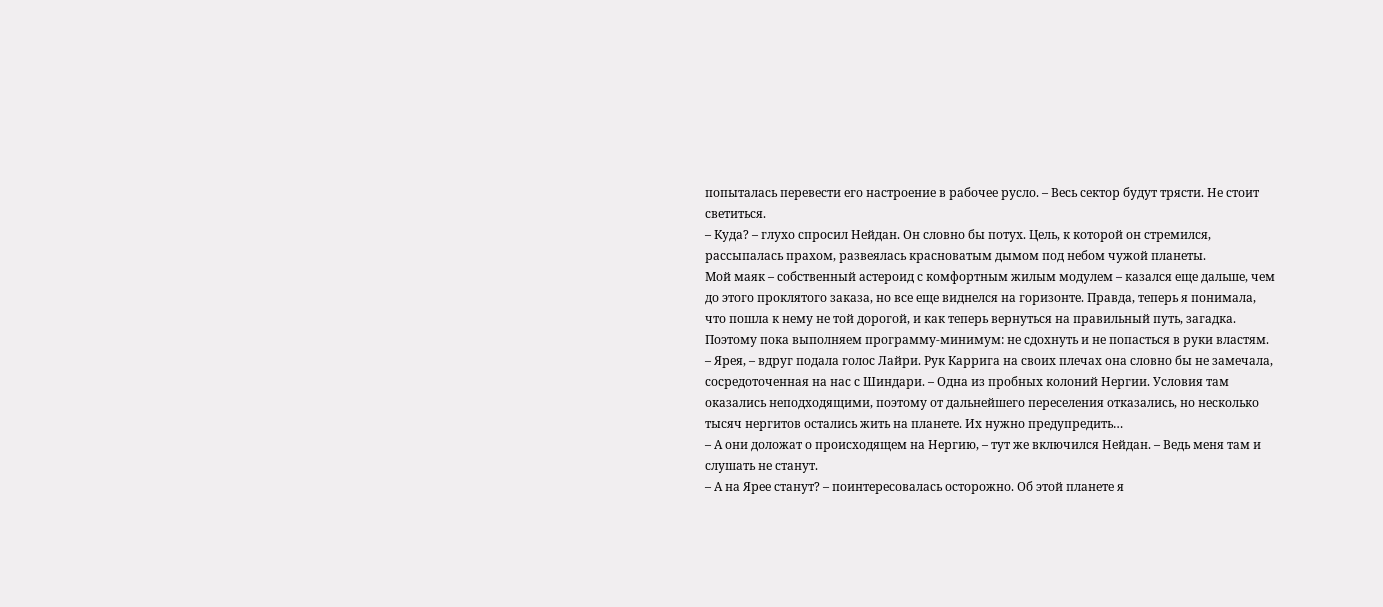попыталась перевести его настроение в рабочее русло. – Весь сектор будут трясти. Не стоит светиться.
– Куда? – глухо спросил Нейдан. Он словно бы потух. Цель, к которой он стремился, рассыпалась прахом, развеялась красноватым дымом под небом чужой планеты.
Мой маяк – собственный астероид с комфортным жилым модулем – казался еще дальше, чем до этого проклятого заказа, но все еще виднелся на горизонте. Правда, теперь я понимала, что пошла к нему не той дорогой, и как теперь вернуться на правильный путь, загадка.
Поэтому пока выполняем программу-минимум: не сдохнуть и не попасться в руки властям.
– Ярея, – вдруг подала голос Лайри. Рук Каррига на своих плечах она словно бы не замечала, сосредоточенная на нас с Шиндари. – Одна из пробных колоний Нергии. Условия там оказались неподходящими, поэтому от дальнейшего переселения отказались, но несколько тысяч нергитов остались жить на планете. Их нужно предупредить…
– А они доложат о происходящем на Нергию, – тут же включился Нейдан. – Ведь меня там и слушать не станут.
– А на Ярее станут? – поинтересовалась осторожно. Об этой планете я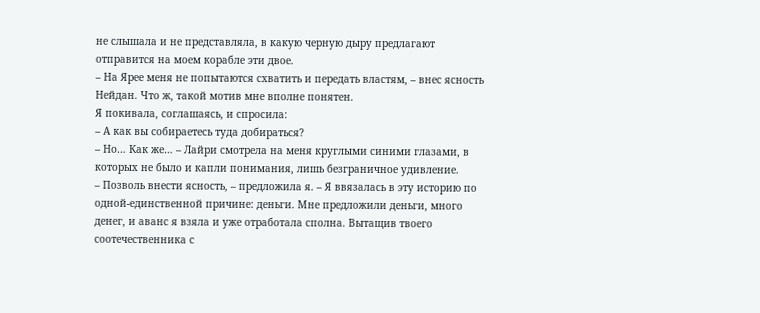не слышала и не представляла, в какую черную дыру предлагают отправится на моем корабле эти двое.
– На Ярее меня не попытаются схватить и передать властям, – внес ясность Нейдан. Что ж, такой мотив мне вполне понятен.
Я покивала, соглашаясь, и спросила:
– А как вы собираетесь туда добираться?
– Но… Как же… – Лайри смотрела на меня круглыми синими глазами, в которых не было и капли понимания, лишь безграничное удивление.
– Позволь внести ясность, – предложила я. – Я ввязалась в эту историю по одной-единственной причине: деньги. Мне предложили деньги, много денег, и аванс я взяла и уже отработала сполна. Вытащив твоего соотечественника с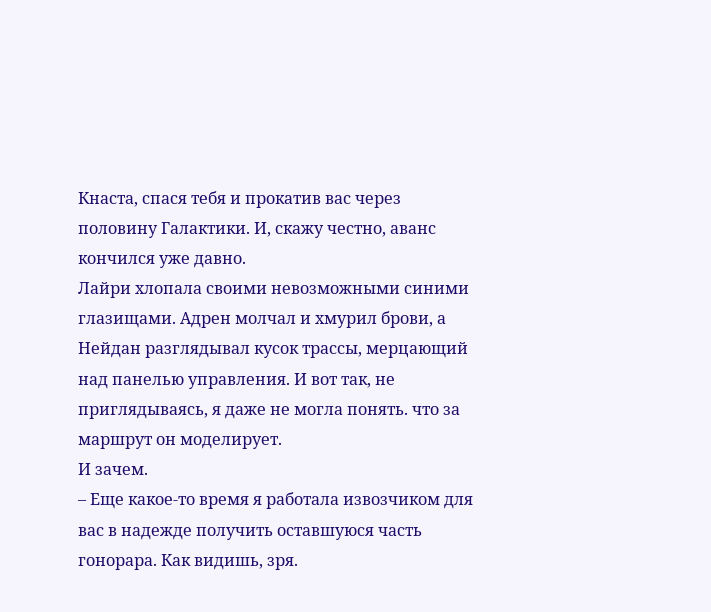Кнаста, спася тебя и прокатив вас через половину Галактики. И, скажу честно, аванс кончился уже давно.
Лайри хлопала своими невозможными синими глазищами. Адрен молчал и хмурил брови, а Нейдан разглядывал кусок трассы, мерцающий над панелью управления. И вот так, не приглядываясь, я даже не могла понять. что за маршрут он моделирует.
И зачем.
– Еще какое-то время я работала извозчиком для вас в надежде получить оставшуюся часть гонорара. Как видишь, зря.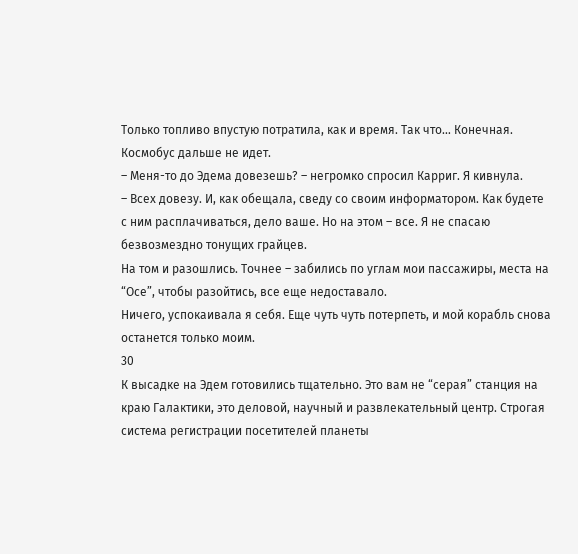Только топливо впустую потратила, как и время. Так что… Конечная. Космобус дальше не идет.
– Меня-то до Эдема довезешь? – негромко спросил Карриг. Я кивнула.
– Всех довезу. И, как обещала, сведу со своим информатором. Как будете с ним расплачиваться, дело ваше. Но на этом – все. Я не спасаю безвозмездно тонущих грайцев.
На том и разошлись. Точнее – забились по углам мои пассажиры, места на “Осе”, чтобы разойтись, все еще недоставало.
Ничего, успокаивала я себя. Еще чуть чуть потерпеть, и мой корабль снова останется только моим.
30
К высадке на Эдем готовились тщательно. Это вам не “серая” станция на краю Галактики, это деловой, научный и развлекательный центр. Строгая система регистрации посетителей планеты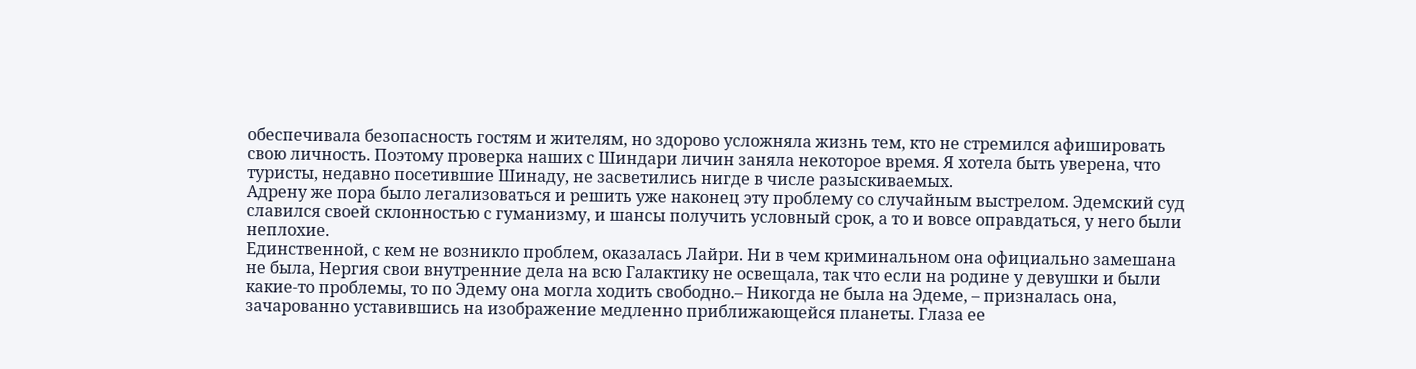обеспечивала безопасность гостям и жителям, но здорово усложняла жизнь тем, кто не стремился афишировать свою личность. Поэтому проверка наших с Шиндари личин заняла некоторое время. Я хотела быть уверена, что туристы, недавно посетившие Шинаду, не засветились нигде в числе разыскиваемых.
Адрену же пора было легализоваться и решить уже наконец эту проблему со случайным выстрелом. Эдемский суд славился своей склонностью с гуманизму, и шансы получить условный срок, а то и вовсе оправдаться, у него были неплохие.
Единственной, с кем не возникло проблем, оказалась Лайри. Ни в чем криминальном она официально замешана не была, Нергия свои внутренние дела на всю Галактику не освещала, так что если на родине у девушки и были какие-то проблемы, то по Эдему она могла ходить свободно.– Никогда не была на Эдеме, – призналась она, зачарованно уставившись на изображение медленно приближающейся планеты. Глаза ее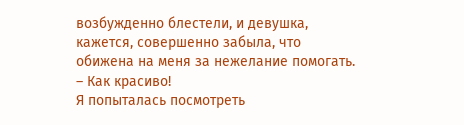возбужденно блестели, и девушка, кажется, совершенно забыла, что обижена на меня за нежелание помогать. – Как красиво!
Я попыталась посмотреть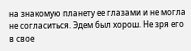на знакомую планету ее глазами и не могла не согласиться. Эдем был хорош. Не зря его в свое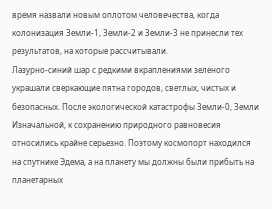время назвали новым оплотом человечества, когда колонизация Земли-1, Земли-2 и Земли-3 не принесли тех результатов, на которые рассчитывали.
Лазурно-синий шар с редкими вкраплениями зеленого украшали сверкающие пятна городов, светлых, чистых и безопасных. После экологической катастрофы Земли-0, Земли Изначальной, к сохранению природного равновесия относились крайне серьезно. Поэтому космопорт находился на спутнике Эдема, а на планету мы должны были прибыть на планетарных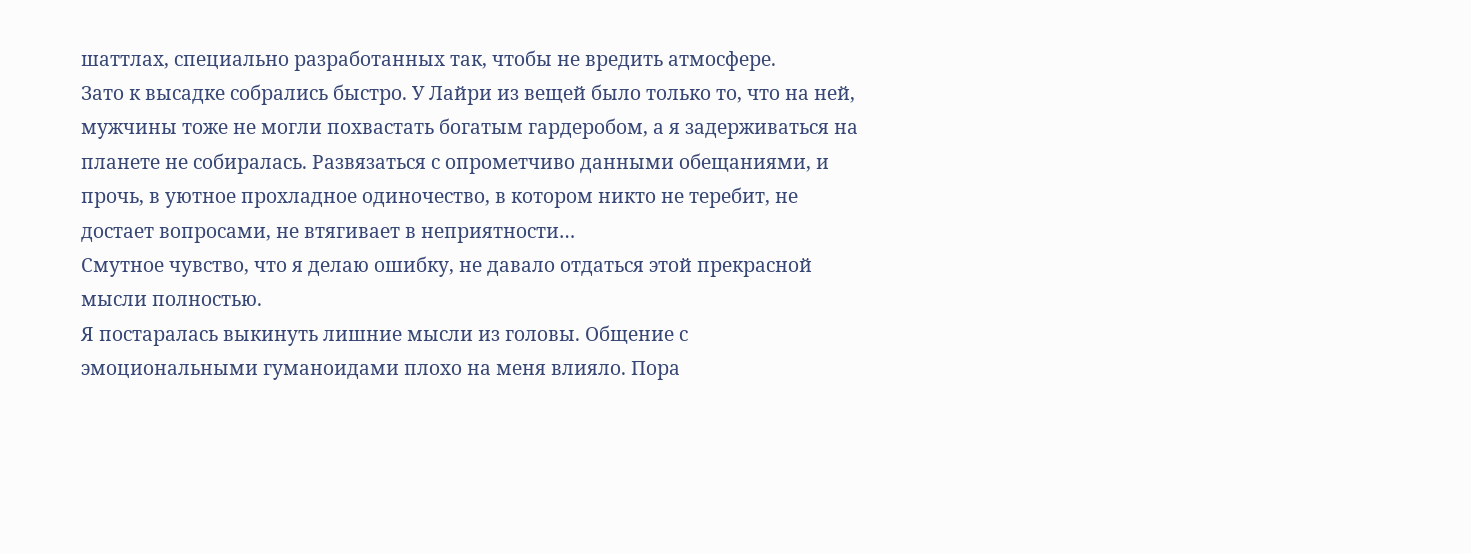шаттлах, специально разработанных так, чтобы не вредить атмосфере.
Зато к высадке собрались быстро. У Лайри из вещей было только то, что на ней, мужчины тоже не могли похвастать богатым гардеробом, а я задерживаться на планете не собиралась. Развязаться с опрометчиво данными обещаниями, и прочь, в уютное прохладное одиночество, в котором никто не теребит, не достает вопросами, не втягивает в неприятности…
Смутное чувство, что я делаю ошибку, не давало отдаться этой прекрасной мысли полностью.
Я постаралась выкинуть лишние мысли из головы. Общение с эмоциональными гуманоидами плохо на меня влияло. Пора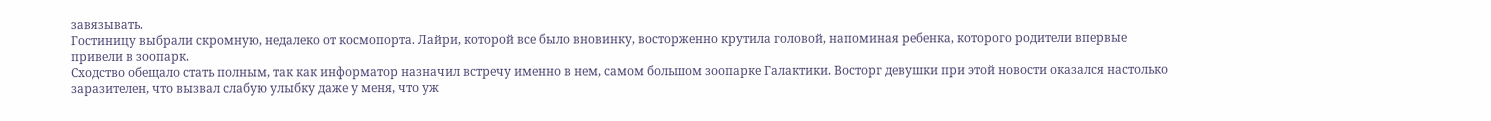завязывать.
Гостиницу выбрали скромную, недалеко от космопорта. Лайри, которой все было вновинку, восторженно крутила головой, напоминая ребенка, которого родители впервые привели в зоопарк.
Сходство обещало стать полным, так как информатор назначил встречу именно в нем, самом большом зоопарке Галактики. Восторг девушки при этой новости оказался настолько заразителен, что вызвал слабую улыбку даже у меня, что уж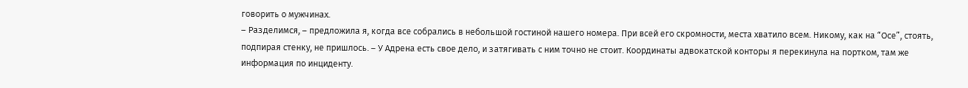говорить о мужчинах.
– Разделимся, – предложила я, когда все собрались в небольшой гостиной нашего номера. При всей его скромности, места хватило всем. Никому, как на “Осе”, стоять, подпирая стенку, не пришлось. – У Адрена есть свое дело, и затягивать с ним точно не стоит. Координаты адвокатской конторы я перекинула на портком, там же информация по инциденту.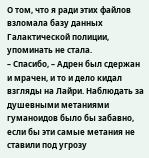О том, что я ради этих файлов взломала базу данных Галактической полиции, упоминать не стала.
– Спасибо, – Адрен был сдержан и мрачен, и то и дело кидал взгляды на Лайри. Наблюдать за душевными метаниями гуманоидов было бы забавно, если бы эти самые метания не ставили под угрозу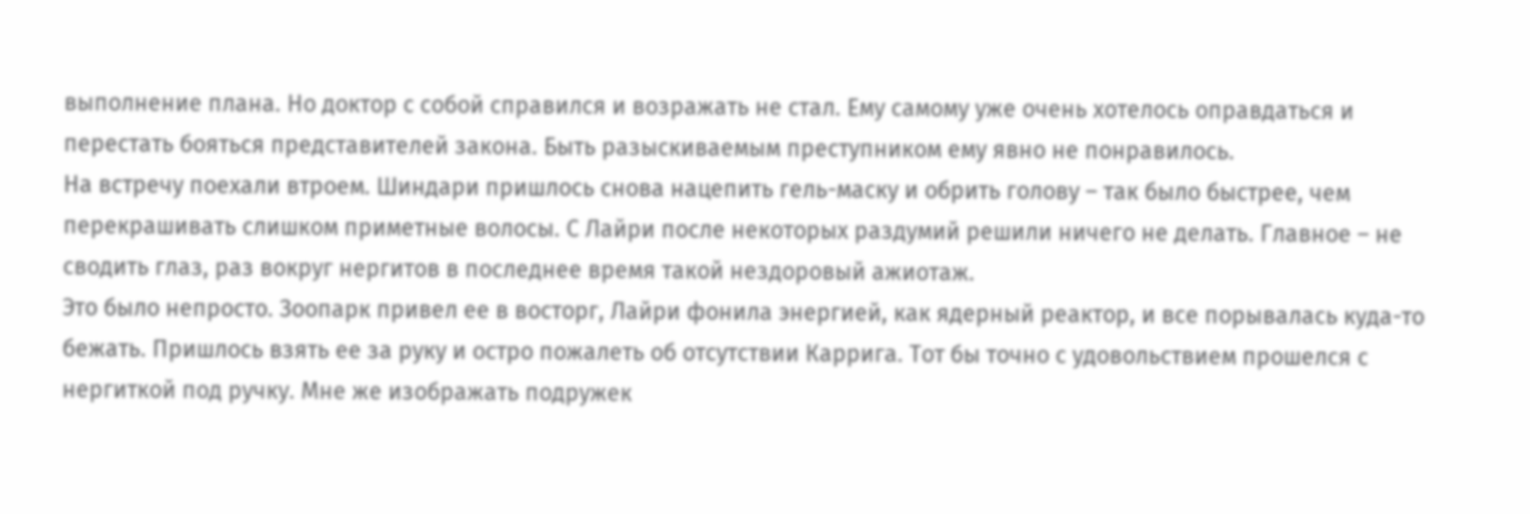выполнение плана. Но доктор с собой справился и возражать не стал. Ему самому уже очень хотелось оправдаться и перестать бояться представителей закона. Быть разыскиваемым преступником ему явно не понравилось.
На встречу поехали втроем. Шиндари пришлось снова нацепить гель-маску и обрить голову – так было быстрее, чем перекрашивать слишком приметные волосы. С Лайри после некоторых раздумий решили ничего не делать. Главное – не сводить глаз, раз вокруг нергитов в последнее время такой нездоровый ажиотаж.
Это было непросто. Зоопарк привел ее в восторг, Лайри фонила энергией, как ядерный реактор, и все порывалась куда-то бежать. Пришлось взять ее за руку и остро пожалеть об отсутствии Каррига. Тот бы точно с удовольствием прошелся с нергиткой под ручку. Мне же изображать подружек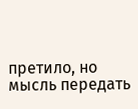претило, но мысль передать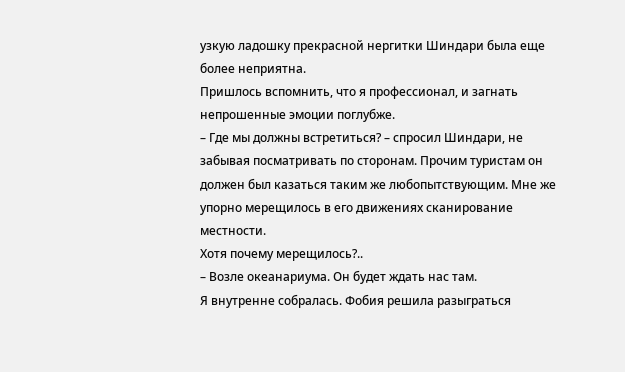узкую ладошку прекрасной нергитки Шиндари была еще более неприятна.
Пришлось вспомнить, что я профессионал, и загнать непрошенные эмоции поглубже.
– Где мы должны встретиться? – спросил Шиндари, не забывая посматривать по сторонам. Прочим туристам он должен был казаться таким же любопытствующим. Мне же упорно мерещилось в его движениях сканирование местности.
Хотя почему мерещилось?..
– Возле океанариума. Он будет ждать нас там.
Я внутренне собралась. Фобия решила разыграться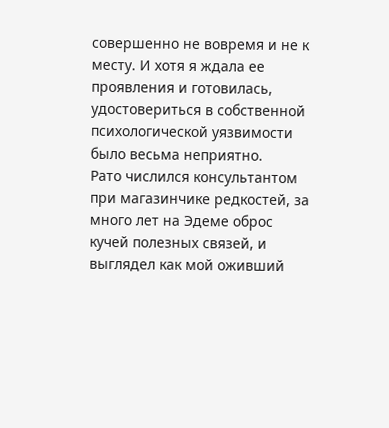совершенно не вовремя и не к месту. И хотя я ждала ее проявления и готовилась, удостовериться в собственной психологической уязвимости было весьма неприятно.
Рато числился консультантом при магазинчике редкостей, за много лет на Эдеме оброс кучей полезных связей, и выглядел как мой оживший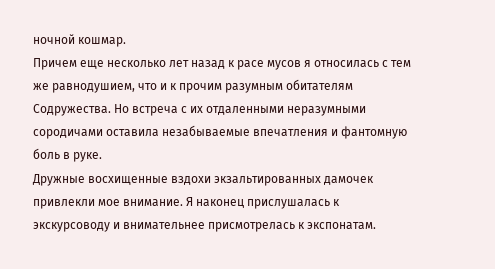ночной кошмар.
Причем еще несколько лет назад к расе мусов я относилась с тем же равнодушием, что и к прочим разумным обитателям Содружества. Но встреча с их отдаленными неразумными сородичами оставила незабываемые впечатления и фантомную боль в руке.
Дружные восхищенные вздохи экзальтированных дамочек привлекли мое внимание. Я наконец прислушалась к экскурсоводу и внимательнее присмотрелась к экспонатам.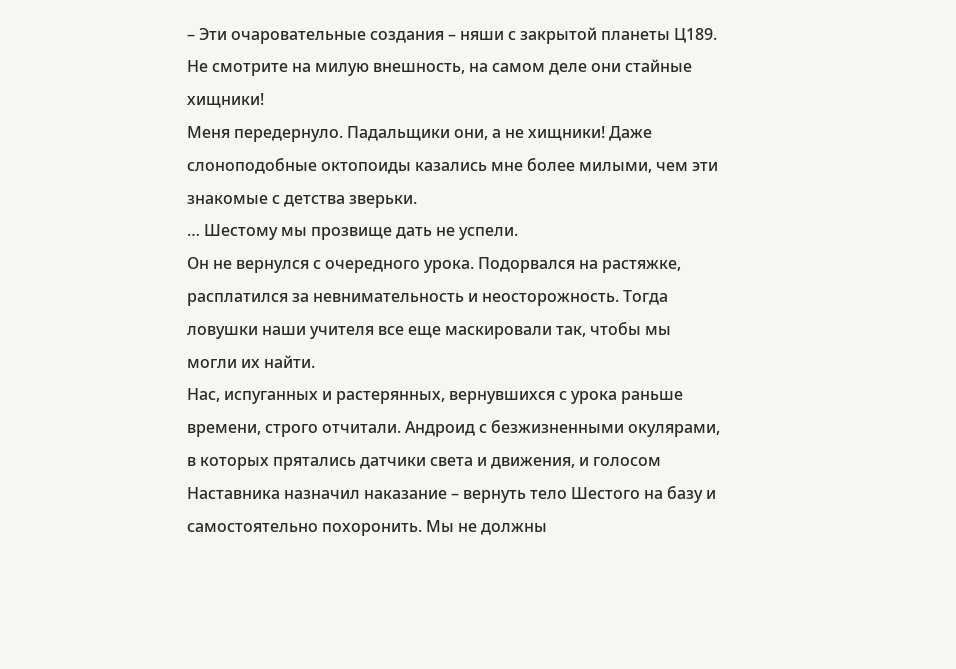– Эти очаровательные создания – няши с закрытой планеты Ц189. Не смотрите на милую внешность, на самом деле они стайные хищники!
Меня передернуло. Падальщики они, а не хищники! Даже слоноподобные октопоиды казались мне более милыми, чем эти знакомые с детства зверьки.
… Шестому мы прозвище дать не успели.
Он не вернулся с очередного урока. Подорвался на растяжке, расплатился за невнимательность и неосторожность. Тогда ловушки наши учителя все еще маскировали так, чтобы мы могли их найти.
Нас, испуганных и растерянных, вернувшихся с урока раньше времени, строго отчитали. Андроид с безжизненными окулярами, в которых прятались датчики света и движения, и голосом Наставника назначил наказание – вернуть тело Шестого на базу и самостоятельно похоронить. Мы не должны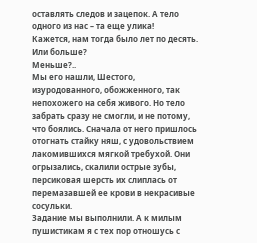оставлять следов и зацепок. А тело одного из нас – та еще улика!
Кажется, нам тогда было лет по десять. Или больше?
Меньше?..
Мы его нашли, Шестого, изуродованного, обожженного, так непохожего на себя живого. Но тело забрать сразу не смогли, и не потому, что боялись. Сначала от него пришлось отогнать стайку няш, с удовольствием лакомившихся мягкой требухой. Они огрызались, скалили острые зубы, персиковая шерсть их слиплась от перемазавшей ее крови в некрасивые сосульки.
Задание мы выполнили. А к милым пушистикам я с тех пор отношусь с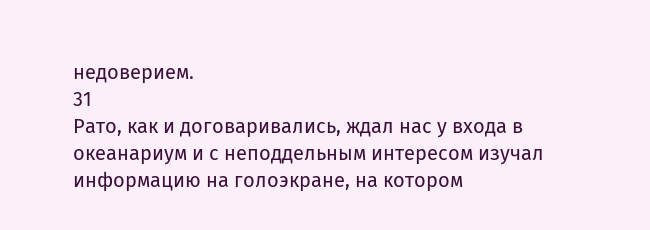недоверием.
31
Рато, как и договаривались, ждал нас у входа в океанариум и с неподдельным интересом изучал информацию на голоэкране, на котором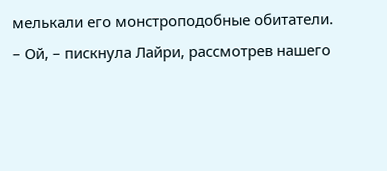мелькали его монстроподобные обитатели.
– Ой, – пискнула Лайри, рассмотрев нашего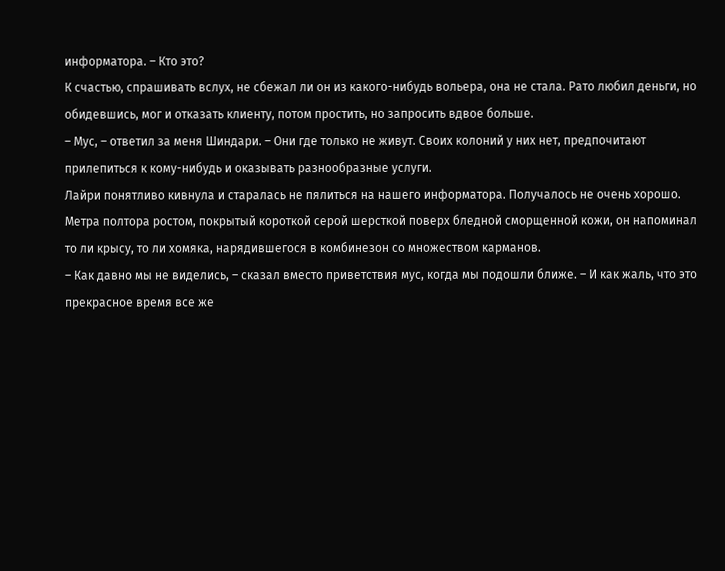информатора. – Кто это?
К счастью, спрашивать вслух, не сбежал ли он из какого-нибудь вольера, она не стала. Рато любил деньги, но обидевшись, мог и отказать клиенту, потом простить, но запросить вдвое больше.
– Мус, – ответил за меня Шиндари. – Они где только не живут. Своих колоний у них нет, предпочитают прилепиться к кому-нибудь и оказывать разнообразные услуги.
Лайри понятливо кивнула и старалась не пялиться на нашего информатора. Получалось не очень хорошо.
Метра полтора ростом, покрытый короткой серой шерсткой поверх бледной сморщенной кожи, он напоминал то ли крысу, то ли хомяка, нарядившегося в комбинезон со множеством карманов.
– Как давно мы не виделись, – сказал вместо приветствия мус, когда мы подошли ближе. – И как жаль, что это прекрасное время все же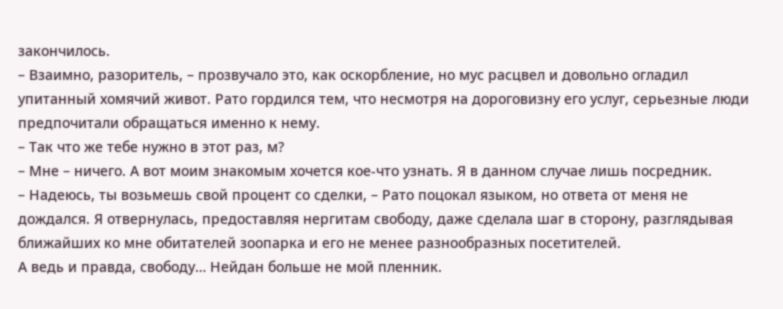закончилось.
– Взаимно, разоритель, – прозвучало это, как оскорбление, но мус расцвел и довольно огладил упитанный хомячий живот. Рато гордился тем, что несмотря на дороговизну его услуг, серьезные люди предпочитали обращаться именно к нему.
– Так что же тебе нужно в этот раз, м?
– Мне – ничего. А вот моим знакомым хочется кое-что узнать. Я в данном случае лишь посредник.
– Надеюсь, ты возьмешь свой процент со сделки, – Рато поцокал языком, но ответа от меня не дождался. Я отвернулась, предоставляя нергитам свободу, даже сделала шаг в сторону, разглядывая ближайших ко мне обитателей зоопарка и его не менее разнообразных посетителей.
А ведь и правда, свободу… Нейдан больше не мой пленник.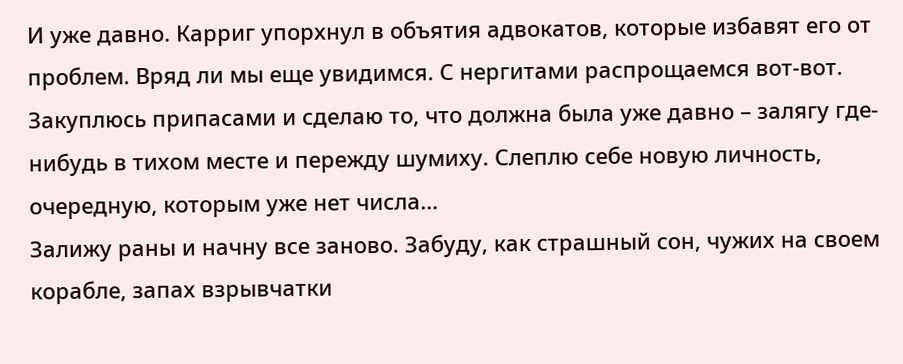И уже давно. Карриг упорхнул в объятия адвокатов, которые избавят его от проблем. Вряд ли мы еще увидимся. С нергитами распрощаемся вот-вот. Закуплюсь припасами и сделаю то, что должна была уже давно – залягу где-нибудь в тихом месте и пережду шумиху. Слеплю себе новую личность, очередную, которым уже нет числа…
Залижу раны и начну все заново. Забуду, как страшный сон, чужих на своем корабле, запах взрывчатки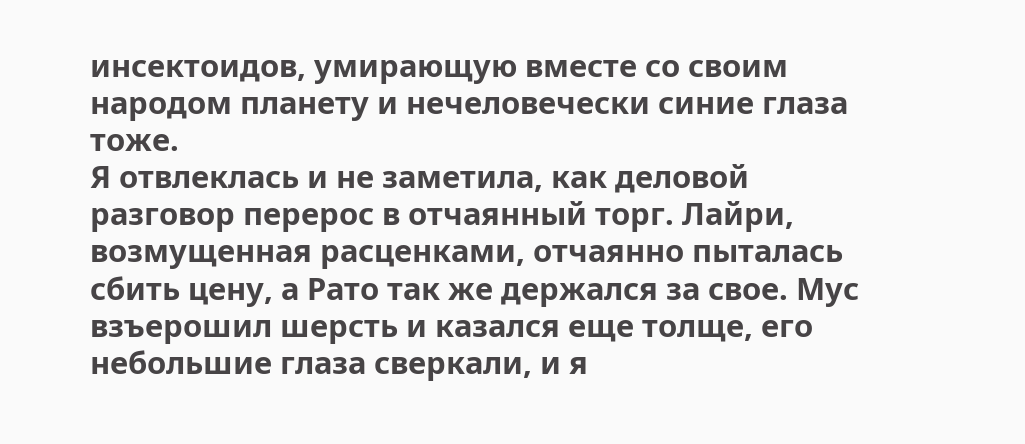инсектоидов, умирающую вместе со своим народом планету и нечеловечески синие глаза тоже.
Я отвлеклась и не заметила, как деловой разговор перерос в отчаянный торг. Лайри, возмущенная расценками, отчаянно пыталась сбить цену, а Рато так же держался за свое. Мус взъерошил шерсть и казался еще толще, его небольшие глаза сверкали, и я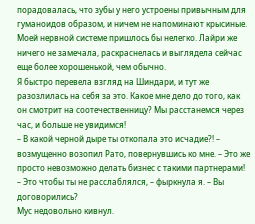порадовалась, что зубы у него устроены привычным для гуманоидов образом, и ничем не напоминают крысиные. Моей нервной системе пришлось бы нелегко. Лайри же ничего не замечала, раскраснелась и выглядела сейчас еще более хорошенькой, чем обычно.
Я быстро перевела взгляд на Шиндари, и тут же разозлилась на себя за это. Какое мне дело до того, как он смотрит на соотечественницу? Мы расстанемся через час, и больше не увидимся!
– В какой черной дыре ты откопала это исчадие?! – возмущенно возопил Рато, повернувшись ко мне. – Это же просто невозможно делать бизнес с такими партнерами!
– Это чтобы ты не расслаблялся, – фыркнула я. – Вы договорились?
Мус недовольно кивнул.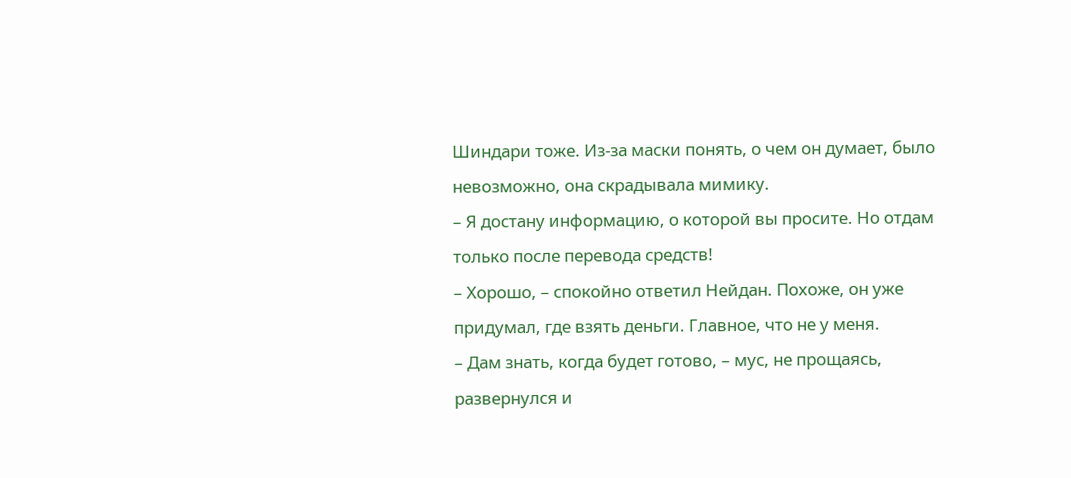Шиндари тоже. Из-за маски понять, о чем он думает, было невозможно, она скрадывала мимику.
– Я достану информацию, о которой вы просите. Но отдам только после перевода средств!
– Хорошо, – спокойно ответил Нейдан. Похоже, он уже придумал, где взять деньги. Главное, что не у меня.
– Дам знать, когда будет готово, – мус, не прощаясь, развернулся и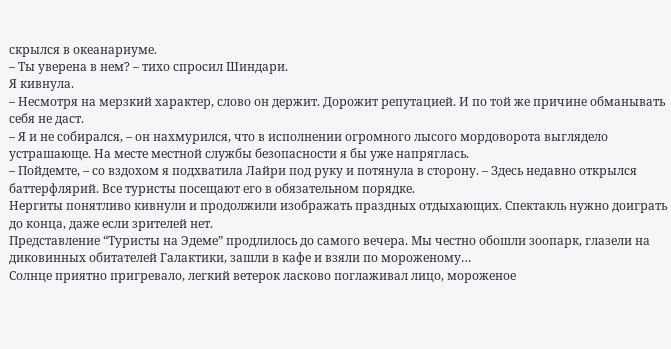скрылся в океанариуме.
– Ты уверена в нем? – тихо спросил Шиндари.
Я кивнула.
– Несмотря на мерзкий характер, слово он держит. Дорожит репутацией. И по той же причине обманывать себя не даст.
– Я и не собирался, – он нахмурился, что в исполнении огромного лысого мордоворота выглядело устрашающе. На месте местной службы безопасности я бы уже напряглась.
– Пойдемте, – со вздохом я подхватила Лайри под руку и потянула в сторону. – Здесь недавно открылся баттерфлярий. Все туристы посещают его в обязательном порядке.
Нергиты понятливо кивнули и продолжили изображать праздных отдыхающих. Спектакль нужно доиграть до конца, даже если зрителей нет.
Представление “Туристы на Эдеме” продлилось до самого вечера. Мы честно обошли зоопарк, глазели на диковинных обитателей Галактики, зашли в кафе и взяли по мороженому…
Солнце приятно пригревало, легкий ветерок ласково поглаживал лицо, мороженое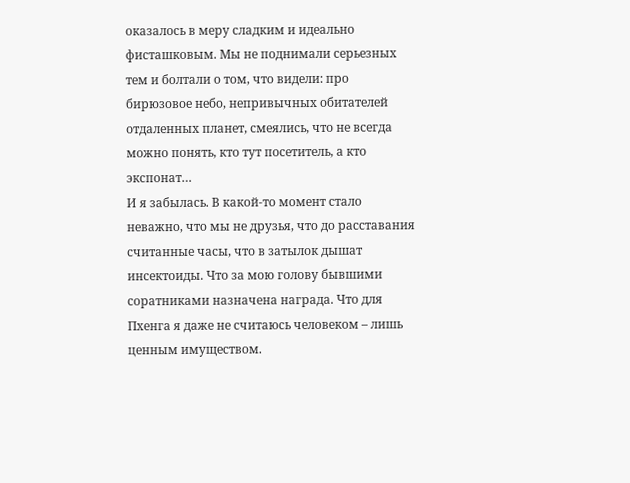оказалось в меру сладким и идеально фисташковым. Мы не поднимали серьезных тем и болтали о том, что видели: про бирюзовое небо, непривычных обитателей отдаленных планет, смеялись, что не всегда можно понять, кто тут посетитель, а кто экспонат…
И я забылась. В какой-то момент стало неважно, что мы не друзья, что до расставания считанные часы, что в затылок дышат инсектоиды. Что за мою голову бывшими соратниками назначена награда. Что для Пхенга я даже не считаюсь человеком – лишь ценным имуществом.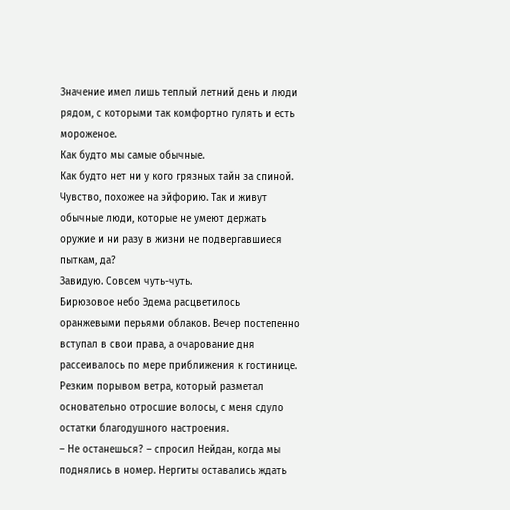Значение имел лишь теплый летний день и люди рядом, с которыми так комфортно гулять и есть мороженое.
Как будто мы самые обычные.
Как будто нет ни у кого грязных тайн за спиной.
Чувство, похожее на эйфорию. Так и живут обычные люди, которые не умеют держать оружие и ни разу в жизни не подвергавшиеся пыткам, да?
Завидую. Совсем чуть-чуть.
Бирюзовое небо Эдема расцветилось оранжевыми перьями облаков. Вечер постепенно вступал в свои права, а очарование дня рассеивалось по мере приближения к гостинице. Резким порывом ветра, который разметал основательно отросшие волосы, с меня сдуло остатки благодушного настроения.
– Не останешься? – спросил Нейдан, когда мы поднялись в номер. Нергиты оставались ждать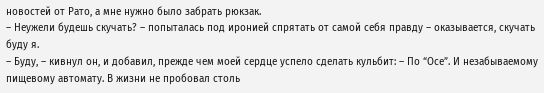новостей от Рато, а мне нужно было забрать рюкзак.
– Неужели будешь скучать? – попыталась под иронией спрятать от самой себя правду – оказывается, скучать буду я.
– Буду, – кивнул он, и добавил, прежде чем моей сердце успело сделать кульбит: – По “Осе”. И незабываемому пищевому автомату. В жизни не пробовал столь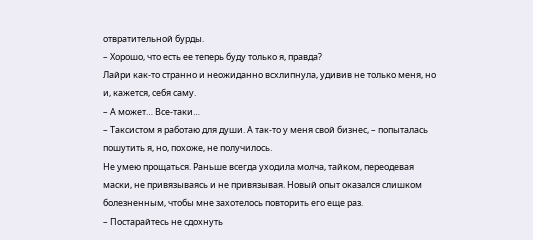отвратительной бурды.
– Хорошо, что есть ее теперь буду только я, правда?
Лайри как-то странно и неожиданно всхлипнула, удивив не только меня, но и, кажется, себя саму.
– А может… Все-таки…
– Таксистом я работаю для души. А так-то у меня свой бизнес, – попыталась пошутить я, но, похоже, не получилось.
Не умею прощаться. Раньше всегда уходила молча, тайком, переодевая маски, не привязываясь и не привязывая. Новый опыт оказался слишком болезненным, чтобы мне захотелось повторить его еще раз.
– Постарайтесь не сдохнуть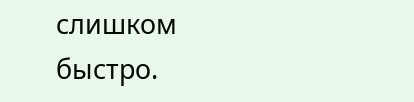слишком быстро.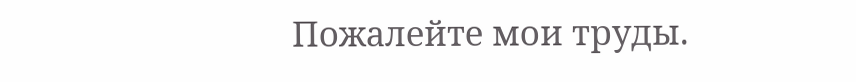Пожалейте мои труды.